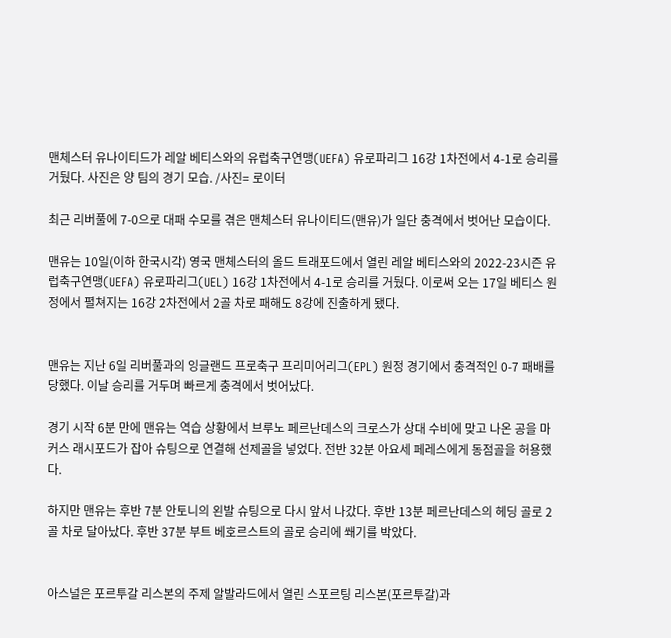맨체스터 유나이티드가 레알 베티스와의 유럽축구연맹(UEFA) 유로파리그 16강 1차전에서 4-1로 승리를 거뒀다. 사진은 양 팀의 경기 모습. /사진= 로이터

최근 리버풀에 7-0으로 대패 수모를 겪은 맨체스터 유나이티드(맨유)가 일단 충격에서 벗어난 모습이다.

맨유는 10일(이하 한국시각) 영국 맨체스터의 올드 트래포드에서 열린 레알 베티스와의 2022-23시즌 유럽축구연맹(UEFA) 유로파리그(UEL) 16강 1차전에서 4-1로 승리를 거뒀다. 이로써 오는 17일 베티스 원정에서 펼쳐지는 16강 2차전에서 2골 차로 패해도 8강에 진출하게 됐다.


맨유는 지난 6일 리버풀과의 잉글랜드 프로축구 프리미어리그(EPL) 원정 경기에서 충격적인 0-7 패배를 당했다. 이날 승리를 거두며 빠르게 충격에서 벗어났다.

경기 시작 6분 만에 맨유는 역습 상황에서 브루노 페르난데스의 크로스가 상대 수비에 맞고 나온 공을 마커스 래시포드가 잡아 슈팅으로 연결해 선제골을 넣었다. 전반 32분 아요세 페레스에게 동점골을 허용했다.

하지만 맨유는 후반 7분 안토니의 왼발 슈팅으로 다시 앞서 나갔다. 후반 13분 페르난데스의 헤딩 골로 2골 차로 달아났다. 후반 37분 부트 베호르스트의 골로 승리에 쐐기를 박았다.


아스널은 포르투갈 리스본의 주제 알발라드에서 열린 스포르팅 리스본(포르투갈)과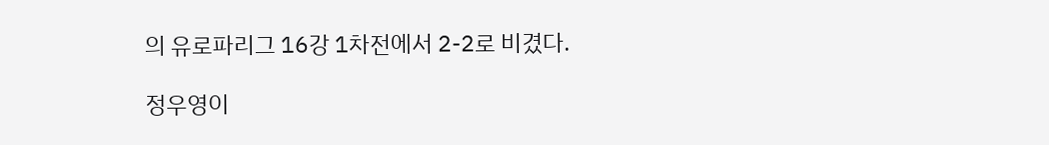의 유로파리그 16강 1차전에서 2-2로 비겼다.

정우영이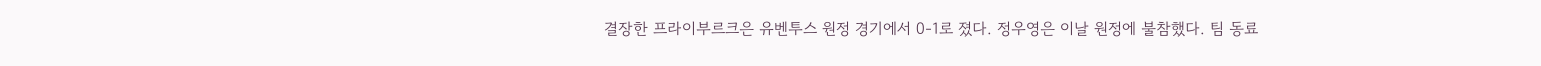결장한 프라이부르크은 유벤투스 원정 경기에서 0-1로 졌다. 정우영은 이날 원정에 불참했다. 팀 동료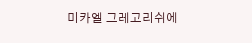미카엘 그레고리쉬에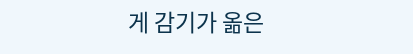게 감기가 옮은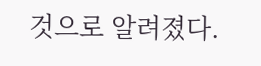것으로 알려졌다.